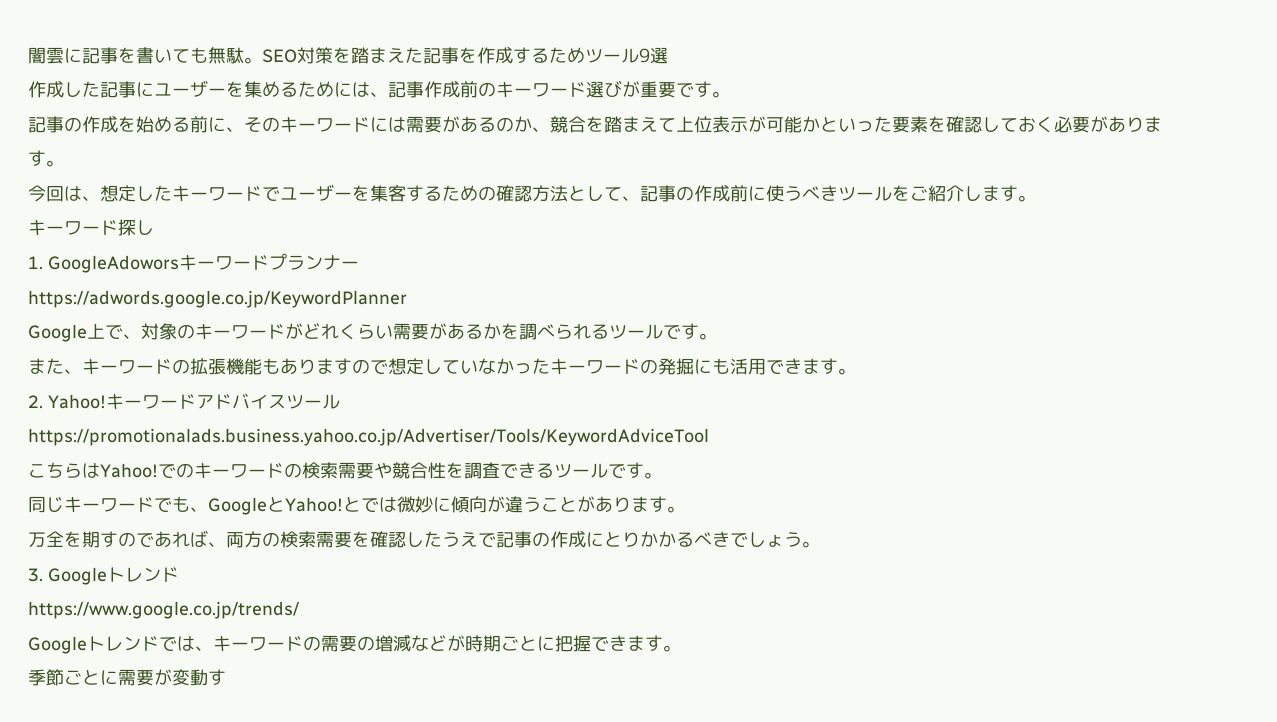闇雲に記事を書いても無駄。SEO対策を踏まえた記事を作成するためツール9選
作成した記事にユーザーを集めるためには、記事作成前のキーワード選びが重要です。
記事の作成を始める前に、そのキーワードには需要があるのか、競合を踏まえて上位表示が可能かといった要素を確認しておく必要があります。
今回は、想定したキーワードでユーザーを集客するための確認方法として、記事の作成前に使うべきツールをご紹介します。
キーワード探し
1. GoogleAdoworsキーワードプランナー
https://adwords.google.co.jp/KeywordPlanner
Google上で、対象のキーワードがどれくらい需要があるかを調べられるツールです。
また、キーワードの拡張機能もありますので想定していなかったキーワードの発掘にも活用できます。
2. Yahoo!キーワードアドバイスツール
https://promotionalads.business.yahoo.co.jp/Advertiser/Tools/KeywordAdviceTool
こちらはYahoo!でのキーワードの検索需要や競合性を調査できるツールです。
同じキーワードでも、GoogleとYahoo!とでは微妙に傾向が違うことがあります。
万全を期すのであれば、両方の検索需要を確認したうえで記事の作成にとりかかるべきでしょう。
3. Googleトレンド
https://www.google.co.jp/trends/
Googleトレンドでは、キーワードの需要の増減などが時期ごとに把握できます。
季節ごとに需要が変動す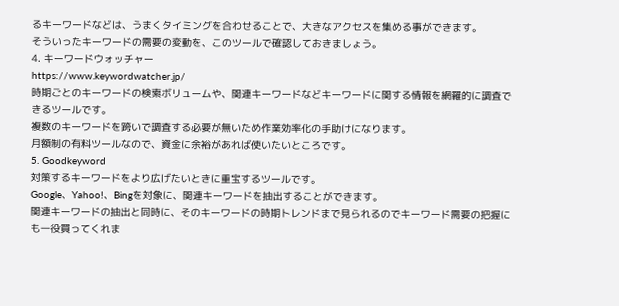るキーワードなどは、うまくタイミングを合わせることで、大きなアクセスを集める事ができます。
そういったキーワードの需要の変動を、このツールで確認しておきましょう。
4. キーワードウォッチャー
https://www.keywordwatcher.jp/
時期ごとのキーワードの検索ボリュームや、関連キーワードなどキーワードに関する情報を網羅的に調査できるツールです。
複数のキーワードを跨いで調査する必要が無いため作業効率化の手助けになります。
月額制の有料ツールなので、資金に余裕があれば使いたいところです。
5. Goodkeyword
対策するキーワードをより広げたいときに重宝するツールです。
Google、Yahoo!、Bingを対象に、関連キーワードを抽出することができます。
関連キーワードの抽出と同時に、そのキーワードの時期トレンドまで見られるのでキーワード需要の把握にも一役買ってくれま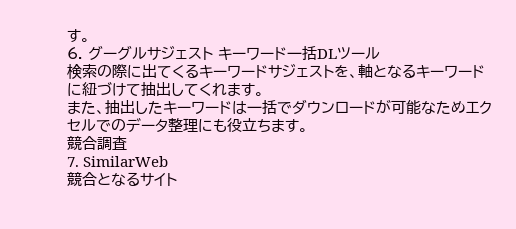す。
6. グーグルサジェスト キーワード一括DLツール
検索の際に出てくるキーワードサジェストを、軸となるキーワードに紐づけて抽出してくれます。
また、抽出したキーワードは一括でダウンロードが可能なためエクセルでのデータ整理にも役立ちます。
競合調査
7. SimilarWeb
競合となるサイト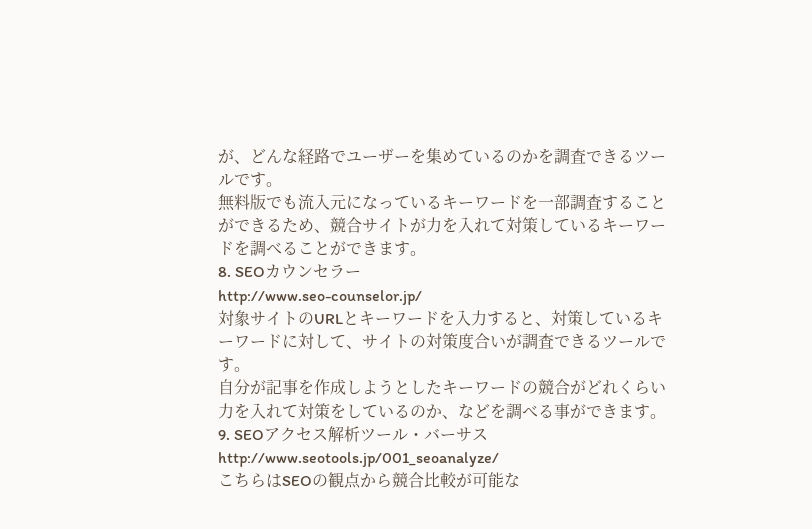が、どんな経路でユーザーを集めているのかを調査できるツールです。
無料版でも流入元になっているキーワードを一部調査することができるため、競合サイトが力を入れて対策しているキーワードを調べることができます。
8. SEOカウンセラー
http://www.seo-counselor.jp/
対象サイトのURLとキーワードを入力すると、対策しているキーワードに対して、サイトの対策度合いが調査できるツールです。
自分が記事を作成しようとしたキーワードの競合がどれくらい力を入れて対策をしているのか、などを調べる事ができます。
9. SEOアクセス解析ツール・バーサス
http://www.seotools.jp/001_seoanalyze/
こちらはSEOの観点から競合比較が可能な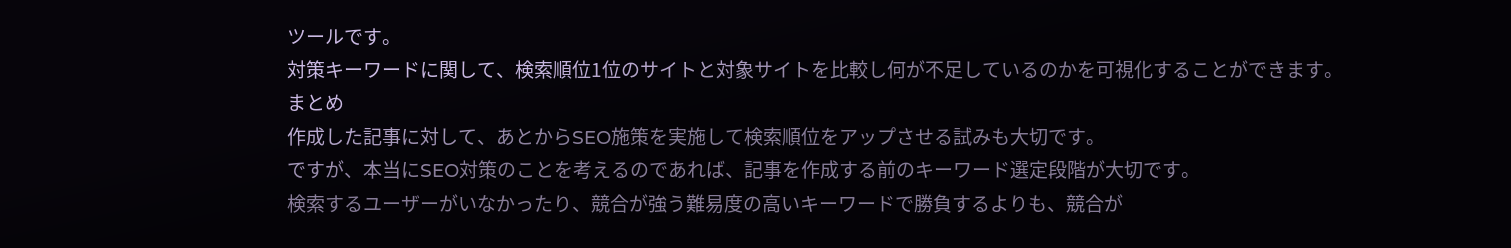ツールです。
対策キーワードに関して、検索順位1位のサイトと対象サイトを比較し何が不足しているのかを可視化することができます。
まとめ
作成した記事に対して、あとからSEO施策を実施して検索順位をアップさせる試みも大切です。
ですが、本当にSEO対策のことを考えるのであれば、記事を作成する前のキーワード選定段階が大切です。
検索するユーザーがいなかったり、競合が強う難易度の高いキーワードで勝負するよりも、競合が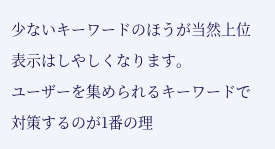少ないキーワードのほうが当然上位表示はしやしくなります。
ユーザーを集められるキーワードで対策するのが1番の理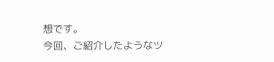想です。
今回、ご紹介したようなツ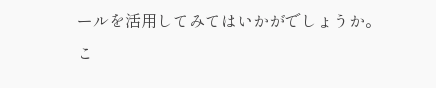ールを活用してみてはいかがでしょうか。
こ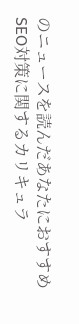のニュースを読んだあなたにおすすめ
SEO対策に関するカリキュラ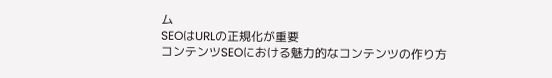ム
SEOはURLの正規化が重要
コンテンツSEOにおける魅力的なコンテンツの作り方